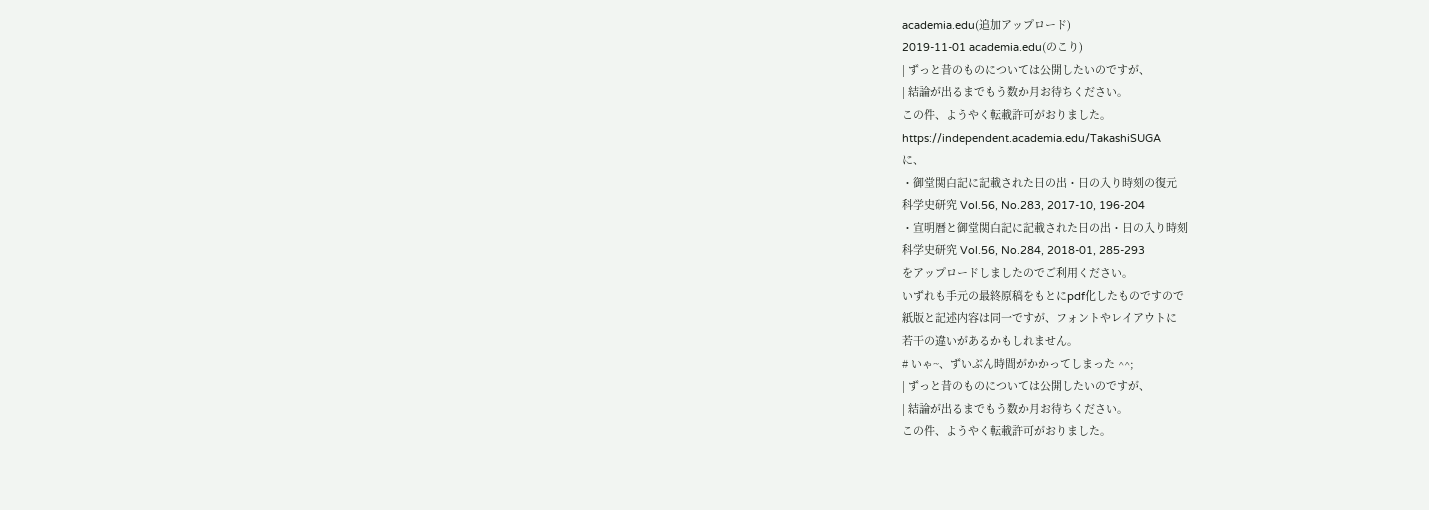academia.edu(追加アップロード)
2019-11-01 academia.edu(のこり)
| ずっと昔のものについては公開したいのですが、
| 結論が出るまでもう数か月お待ちください。
この件、ようやく転載許可がおりました。
https://independent.academia.edu/TakashiSUGA
に、
・御堂関白記に記載された日の出・日の入り時刻の復元
科学史研究 Vol.56, No.283, 2017-10, 196-204
・宣明暦と御堂関白記に記載された日の出・日の入り時刻
科学史研究 Vol.56, No.284, 2018-01, 285-293
をアップロードしましたのでご利用ください。
いずれも手元の最終原稿をもとにpdf化したものですので
紙版と記述内容は同一ですが、フォントやレイアウトに
若干の違いがあるかもしれません。
# いゃ~、ずいぶん時間がかかってしまった ^^;
| ずっと昔のものについては公開したいのですが、
| 結論が出るまでもう数か月お待ちください。
この件、ようやく転載許可がおりました。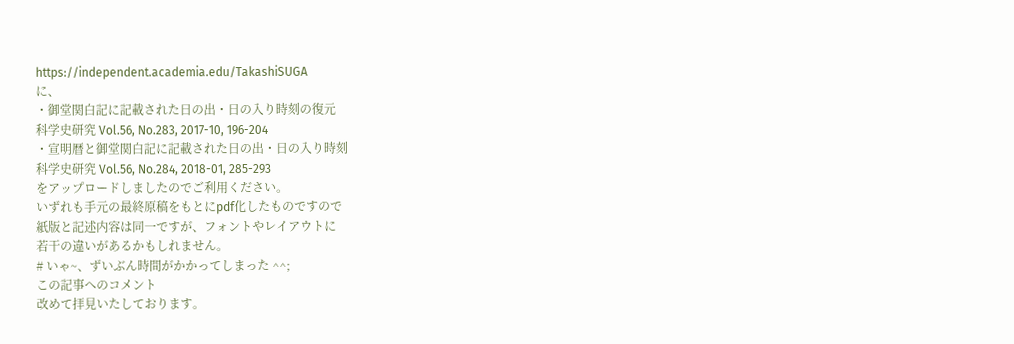https://independent.academia.edu/TakashiSUGA
に、
・御堂関白記に記載された日の出・日の入り時刻の復元
科学史研究 Vol.56, No.283, 2017-10, 196-204
・宣明暦と御堂関白記に記載された日の出・日の入り時刻
科学史研究 Vol.56, No.284, 2018-01, 285-293
をアップロードしましたのでご利用ください。
いずれも手元の最終原稿をもとにpdf化したものですので
紙版と記述内容は同一ですが、フォントやレイアウトに
若干の違いがあるかもしれません。
# いゃ~、ずいぶん時間がかかってしまった ^^;
この記事へのコメント
改めて拝見いたしております。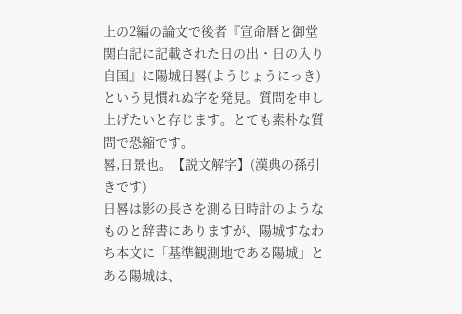上の2編の論文で後者『宣命暦と御堂関白記に記載された日の出・日の入り自国』に陽城日晷(ようじょうにっき)という見慣れぬ字を発見。質問を申し上げたいと存じます。とても素朴な質問で恐縮です。
晷,日景也。【説文解字】(漢典の孫引きです)
日晷は影の長さを測る日時計のようなものと辞書にありますが、陽城すなわち本文に「基準観測地である陽城」とある陽城は、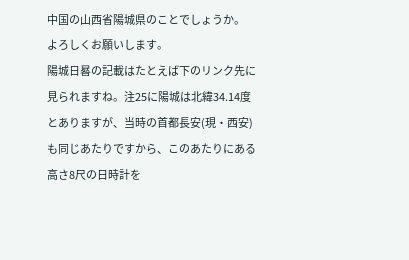中国の山西省陽城県のことでしょうか。
よろしくお願いします。
陽城日晷の記載はたとえば下のリンク先に見られますね。注25に陽城は北緯34.14度とありますが、当時の首都長安(現・西安)も同じあたりですから、このあたりにある高さ8尺の日時計を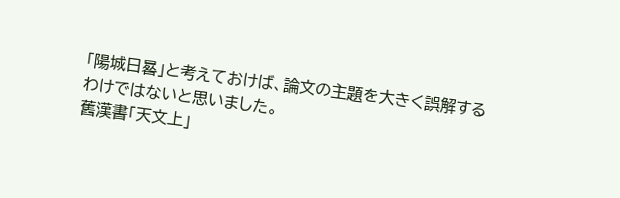「陽城日晷」と考えておけば、論文の主題を大きく誤解するわけではないと思いました。
舊漢書「天文上」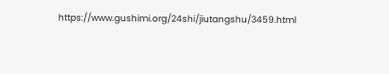https://www.gushimi.org/24shi/jiutangshu/3459.html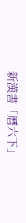新漢書「曆六下」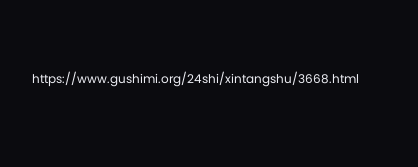https://www.gushimi.org/24shi/xintangshu/3668.html